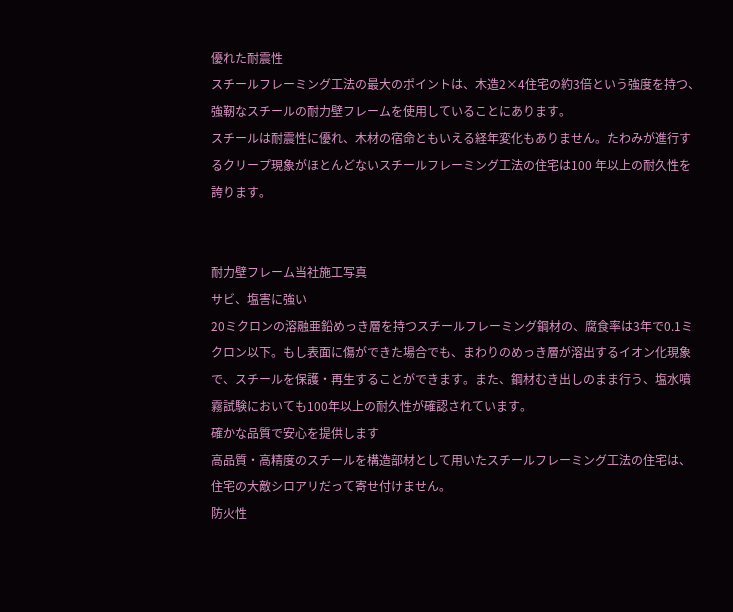優れた耐震性
スチールフレーミング工法の最大のポイントは、木造2×4住宅の約3倍という強度を持つ、強靭なスチールの耐力壁フレームを使用していることにあります。
スチールは耐震性に優れ、木材の宿命ともいえる経年変化もありません。たわみが進行するクリープ現象がほとんどないスチールフレーミング工法の住宅は100 年以上の耐久性を誇ります。


耐力壁フレーム当社施工写真
サビ、塩害に強い
20ミクロンの溶融亜鉛めっき層を持つスチールフレーミング鋼材の、腐食率は3年で0.1ミクロン以下。もし表面に傷ができた場合でも、まわりのめっき層が溶出するイオン化現象で、スチールを保護・再生することができます。また、鋼材むき出しのまま行う、塩水噴霧試験においても100年以上の耐久性が確認されています。
確かな品質で安心を提供します
高品質・高精度のスチールを構造部材として用いたスチールフレーミング工法の住宅は、住宅の大敵シロアリだって寄せ付けません。
防火性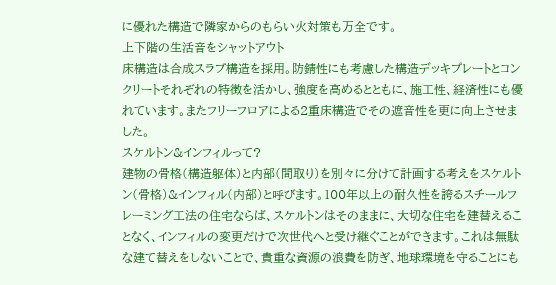に優れた構造で隣家からのもらい火対策も万全です。
上下階の生活音をシャットアウト
床構造は合成スラブ構造を採用。防錆性にも考慮した構造デッキプレートとコンクリートそれぞれの特徴を活かし、強度を高めるとともに、施工性、経済性にも優れています。またフリーフロアによる2重床構造でその遮音性を更に向上させました。
スケルトン&インフィルって?
建物の骨格(構造躯体)と内部(間取り)を別々に分けて計画する考えをスケルトン(骨格)&インフィル(内部)と呼びます。100年以上の耐久性を誇るスチールフレーミング工法の住宅ならば、スケルトンはそのままに、大切な住宅を建替えることなく、インフィルの変更だけで次世代へと受け継ぐことができます。これは無駄な建て替えをしないことで、貴重な資源の浪費を防ぎ、地球環境を守ることにも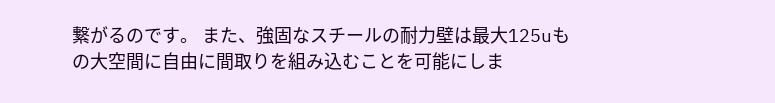繋がるのです。 また、強固なスチールの耐力壁は最大125uもの大空間に自由に間取りを組み込むことを可能にしま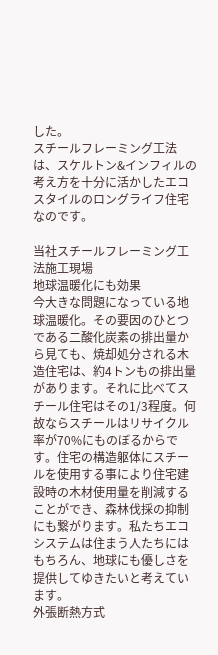した。
スチールフレーミング工法は、スケルトン&インフィルの考え方を十分に活かしたエコスタイルのロングライフ住宅なのです。

当社スチールフレーミング工法施工現場
地球温暖化にも効果
今大きな問題になっている地球温暖化。その要因のひとつである二酸化炭素の排出量から見ても、焼却処分される木造住宅は、約4トンもの排出量があります。それに比べてスチール住宅はその1/3程度。何故ならスチールはリサイクル率が70%にものぼるからです。住宅の構造躯体にスチールを使用する事により住宅建設時の木材使用量を削減することができ、森林伐採の抑制にも繋がります。私たちエコシステムは住まう人たちにはもちろん、地球にも優しさを提供してゆきたいと考えています。
外張断熱方式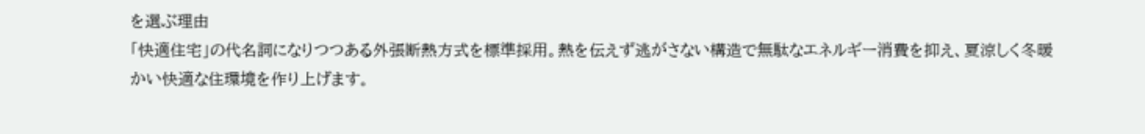を選ぶ理由
「快適住宅」の代名詞になりつつある外張断熱方式を標準採用。熱を伝えず逃がさない構造で無駄なエネルギー消費を抑え、夏涼しく冬暖かい快適な住環境を作り上げます。